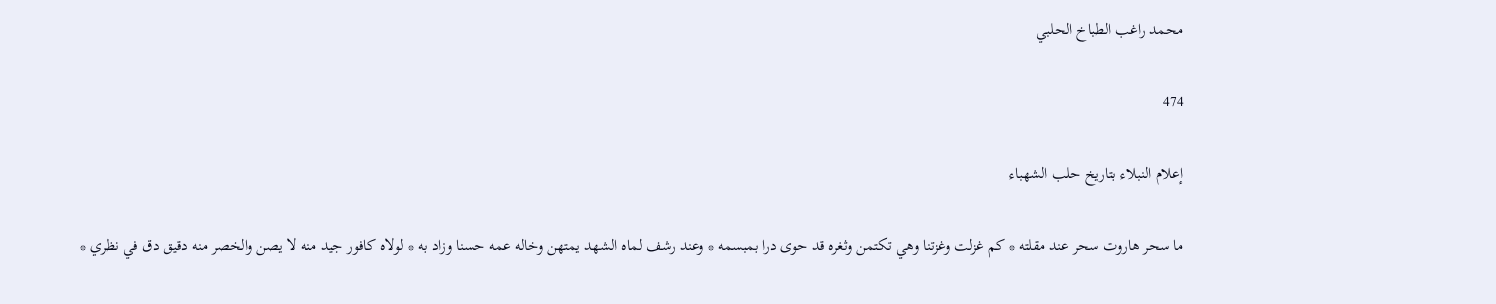محمد راغب الطباخ الحلبي

474

إعلام النبلاء بتاريخ حلب الشهباء

ما سحر هاروت سحر عند مقلته * كم غزلت وغزتنا وهي تكتمن وثغره قد حوى درا بمبسمه * وعند رشف لماه الشهد يمتهن وخاله عمه حسنا وزاد به * لولاه كافور جيد منه لا يصن والخصر منه دقيق دق في نظري *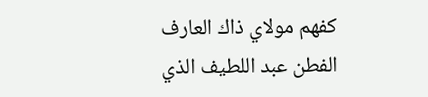كفهم مولاي ذاك العارف الفطن عبد اللطيف الذي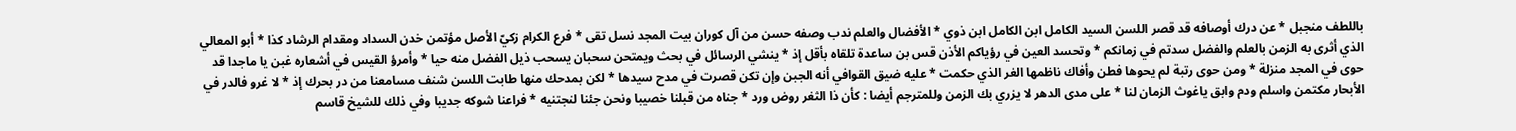باللطف منجبل * عن درك أوصافه قد قصر اللسن السيد الكامل ابن الكامل ابن ذوي * الأفضال والعلم ندب وصفه حسن من آل كوران بيت المجد نسل تقى * فرع الكرام زكيّ الأصل مؤتمن خدن السداد ومقدام الرشاد كذا * أبو المعالي الذي أثرى به الزمن بالعلم والفضل سدتم في زمانكم * وتحسد العين في رؤياكم الأذن قس بن ساعدة تلقاه بأقل إذ * ينشي الرسائل في بحث ويمتحن سحبان يسحب ذيل الفضل منه حيا * وأمرؤ القيس في أشعاره غبن يا ماجدا قد حوى في المجد منزلة * ومن حوى رتبة لم يحوها فطن وأفاك ناظمها الغر الذي حكمت * عليه ضيق القوافي أنه الجبن وإن تكن قصرت في مدح سيدها * لكن بمدحك منها طابت اللسن شنف مسامعنا من در بحرك إذ * لا غرو فالدر في الأبحار مكتمن واسلم ودم وابق ياغوث الزمان لنا * على مدى الدهر لا يزري بك الزمن وللمترجم أيضا : كأن ذا الثغر روض ورد * جناه من قبلنا خصيبا ونحن جئنا لنجتنيه * فراعنا شوكه جديبا وفي ذلك للشيخ قاسم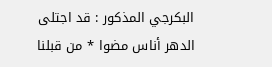البكرجي المذكور : قد اجتلى الدهر أناس مضوا * من قبلنا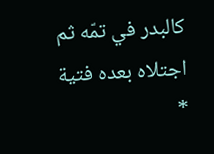كالبدر في تمّه ثم اجتلاه بعده فتية *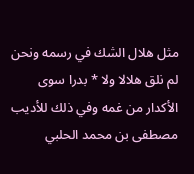مثل هلال الشك في رسمه ونحن لم نلق هلالا ولا * بدرا سوى الأكدار من غمه وفي ذلك للأديب مصطفى بن محمد الحلبي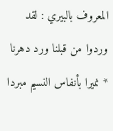المعروف بالبيري : لقد وردوا من قبلنا ورد دهرنا * نميرا بأنفاس النسيم مبردا